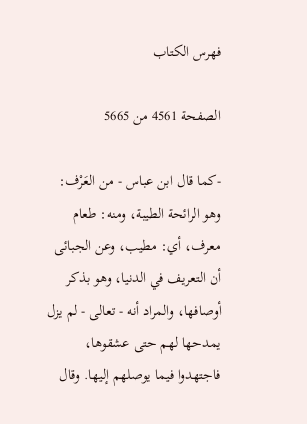فهرس الكتاب

الصفحة 4561 من 5665

-كما قال ابن عباس - من العَرْف: وهو الرائحة الطيبة، ومنه: طعام معرف، أي: مطيب، وعن الجبائى أن التعريف في الدنيا، وهو بذكر أوصافها، والمراد أنه - تعالى - لم يزل يمدحها لهم حتى عشقوها، فاجتهدوا فيما يوصلهم إليها. وقال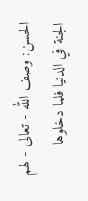الحسن: وصف الله - تعالى - لهم الجنة في الدنيا فلما دخلوها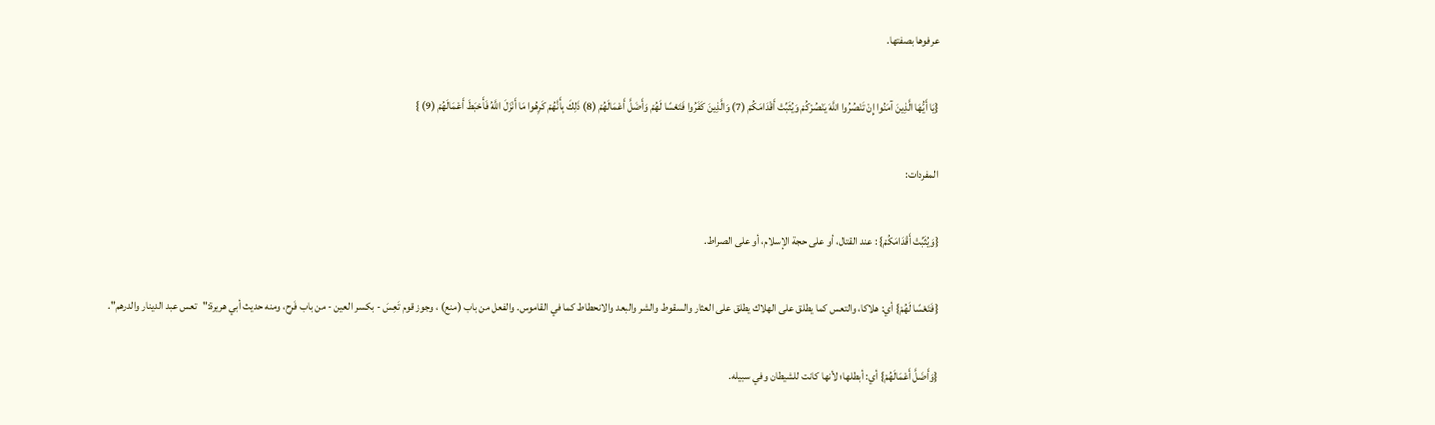عرفوها بصفتها.

{يَا أَيُّهَا الَّذِينَ آمَنُوا إِنْ تَنْصُرُوا اللَّهَ يَنْصُرْكُمْ وَيُثَبِّتْ أَقْدَامَكُمْ (7) وَالَّذِينَ كَفَرُوا فَتَعْسًا لَهُمْ وَأَضَلَّ أَعْمَالَهُمْ (8) ذَلِكَ بِأَنَّهُمْ كَرِهُوا مَا أَنْزَلَ اللَّهُ فَأَحْبَطَ أَعْمَالَهُمْ (9) }

المفردات:

{وَيُثَبِّتْ أَقْدَامَكُمْ} : عند القتال، أو على حجة الإسلام، أو على الصراط.

{فَتَعْسًا لَهُمْ} أي: هلاكا، والتعس كما يطلق على الهلاك يطلق على العثار والسقوط والشر والبعد والانحطاط كما في القاموس. والفعل من باب (منع) ، وجوز قوم تَعِسَ - بكسر العين - من باب فَرِح، ومنه حديث أبي هريرة:"تعس عبد الدينار والدرهم".

{وَأَضَلَّ أَعْمَالَهُمْ} أي: أبطلها؛ لأنها كانت للشيطان وفي سبيله.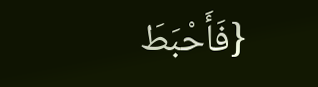{فَأَحْبَطَ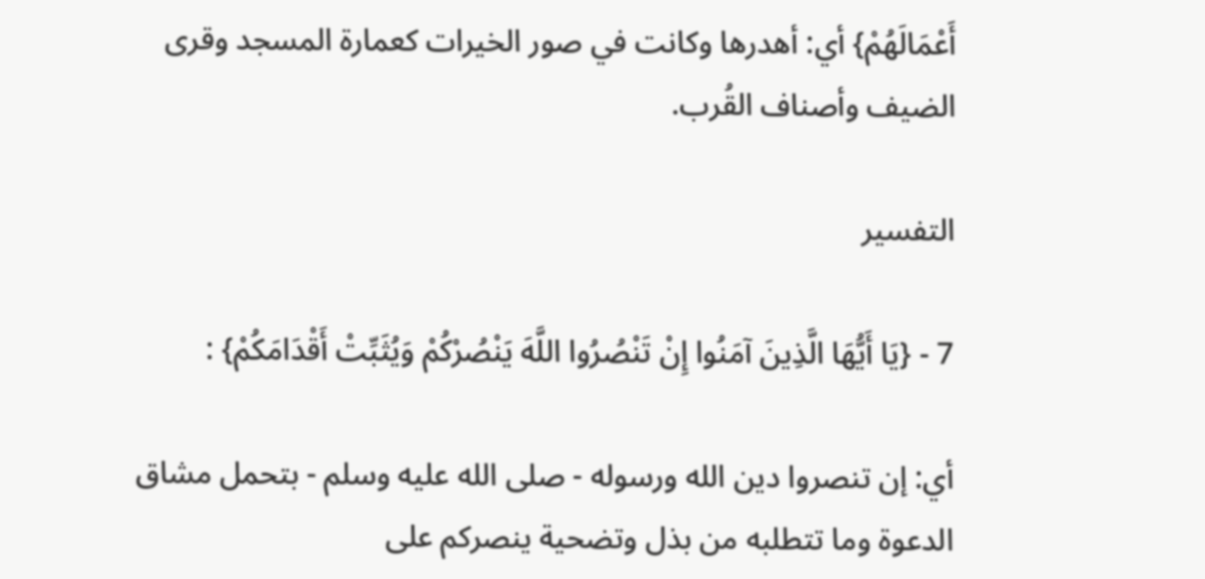أَعْمَالَهُمْ} أي: أهدرها وكانت في صور الخيرات كعمارة المسجد وقرى الضيف وأصناف القُرب.

التفسير

7 - {يَا أَيُّهَا الَّذِينَ آمَنُوا إِنْ تَنْصُرُوا اللَّهَ يَنْصُرْكُمْ وَيُثَبِّتْ أَقْدَامَكُمْ} :

أي: إن تنصروا دين الله ورسوله - صلى الله عليه وسلم - بتحمل مشاق الدعوة وما تتطلبه من بذل وتضحية ينصركم على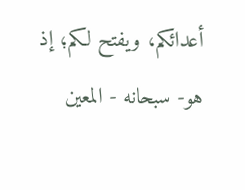أعدائكم، ويفتح لكم؛ إذ هو- سبحانه - المعين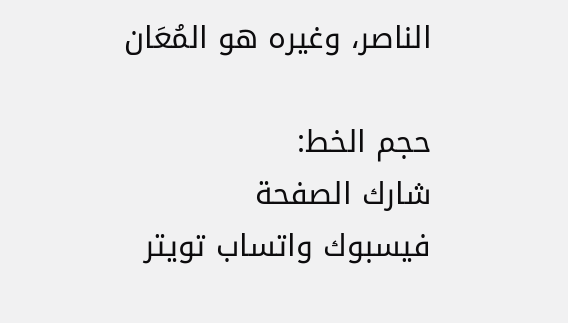الناصر، وغيره هو المُعَان

حجم الخط:
شارك الصفحة
فيسبوك واتساب تويتر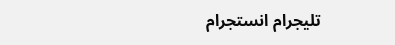تليجرام انستجرام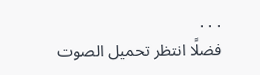. . .
فضلًا انتظر تحميل الصوت